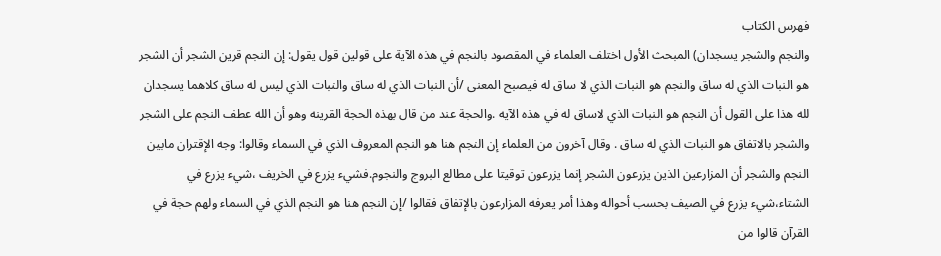فهرس الكتاب
والنجم والشجر يسجدان) المبحث الأول اختلف العلماء في المقصود بالنجم في هذه الآية على قولين قول يقول: إن النجم قرين الشجر أن الشجر هو النبات الذي له ساق والنجم هو النبات الذي لا ساق له فيصبح المعنى /أن النبات الذي له ساق والنبات الذي ليس له ساق كلاهما يسجدان لله هذا على القول أن النجم هو النبات الذي لاساق له في هذه الآيه .والحجة عند من قال بهذه الحجة القرينه وهو أن الله عطف النجم على الشجر والشجر بالاتفاق هو النبات الذي له ساق . وقال آخرون من العلماء إن النجم هنا هو النجم المعروف الذي في السماء وقالوا: وجه الإقتران مابين النجم والشجر أن المزارعين الذين يزرعون الشجر إنما يزرعون توقيتا على مطالع البروج والنجوم.فشيء يزرع في الخريف ،شيء يزرع في الشتاء،شيء يزرع في الصيف بحسب أحواله وهذا أمر يعرفه المزارعون بالإتفاق فقالوا /إن النجم هنا هو النجم الذي في السماء ولهم حجة في القرآن قالوا من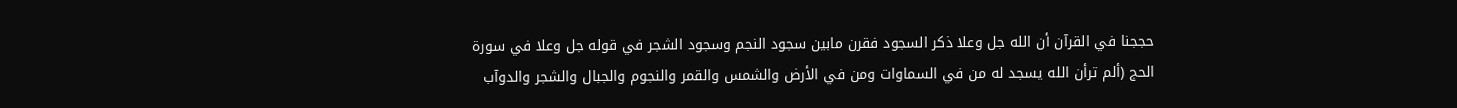حججنا في القرآن أن الله جل وعلا ذكر السجود فقرن مابين سجود النجم وسجود الشجر في قوله جل وعلا في سورة الحج (ألم ترأن الله يسجد له من في السماوات ومن في الأرض والشمس والقمر والنجوم والجبال والشجر والدوآب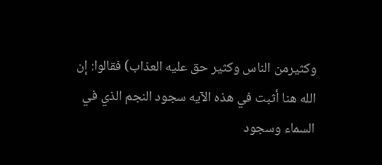وكثيرمن الناس وكثير حق عليه العذاب) فقالوا: إن الله هنا أثبت في هذه الآيه سجود النجم الذي في السماء وسجود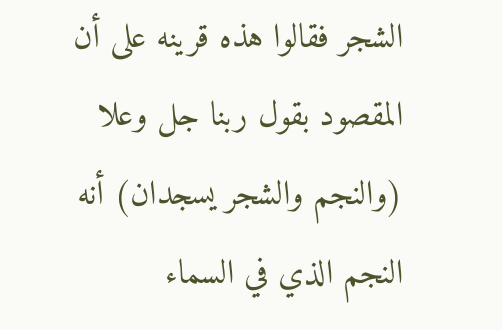الشجر فقالوا هذه قرينه على أن المقصود بقول ربنا جل وعلا (والنجم والشجر يسجدان) أنه النجم الذي في السماء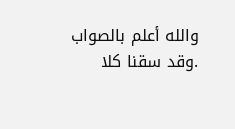والله أعلم بالصواب .وقد سقنا كلا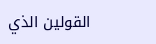القولين الذي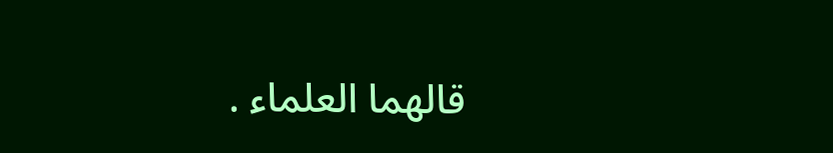قالهما العلماء .